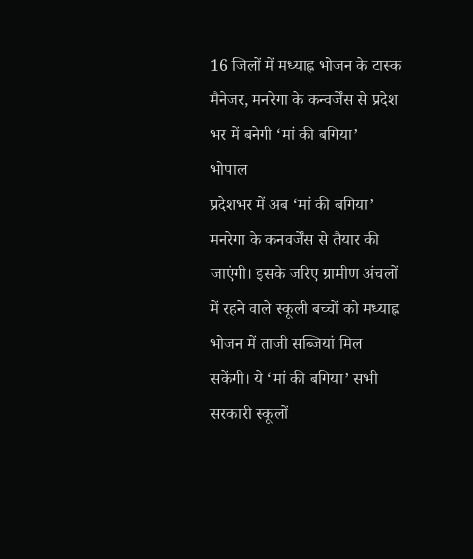16 जिलों में मध्याह्न भोजन के टास्क मैनेजर, मनरेगा के कन्वर्जेंस से प्रदेश भर में बनेगी ‘मां की बगिया’
भोपाल
प्रदेशभर में अब ‘मां की बगिया’ मनरेगा के कनवर्जेंस से तैयार की जाएंगी। इसके जरिए ग्रामीण अंचलों में रहने वाले स्कूली बच्चों को मध्याह्न भोजन में ताजी सब्जियां मिल सकेंगी। ये ‘मां की बगिया’ सभी सरकारी स्कूलों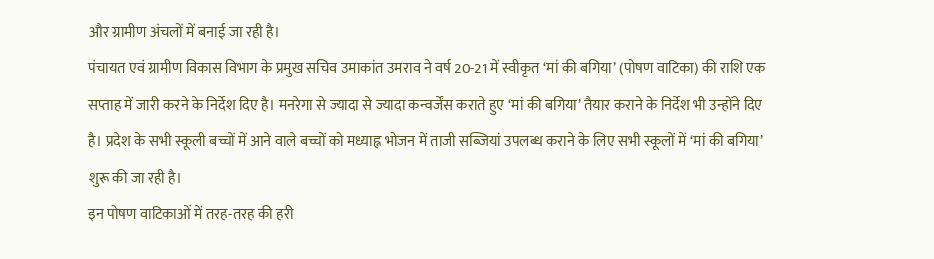और ग्रामीण अंचलों में बनाई जा रही है।
पंचायत एवं ग्रामीण विकास विभाग के प्रमुख सचिव उमाकांत उमराव ने वर्ष 20-21 में स्वीकृत ‘मां की बगिया’ (पोषण वाटिका) की राशि एक सप्ताह में जारी करने के निर्देश दिए है। मनरेगा से ज्यादा से ज्यादा कन्वर्जेंस कराते हुए ‘मां की बगिया’ तैयार कराने के निर्देश भी उन्होंने दिए है। प्रदेश के सभी स्कूली बच्चों में आने वाले बच्चों को मध्याह्न भोजन में ताजी सब्जियां उपलब्ध कराने के लिए सभी स्कूलों में ‘मां की बगिया’ शुरू की जा रही है।
इन पोषण वाटिकाओं में तरह-तरह की हरी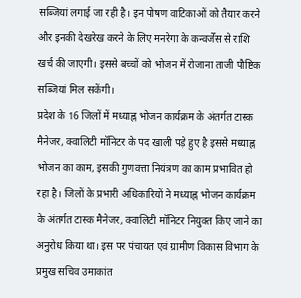सब्जियां लगाई जा रही है। इन पोषण वाटिकाओं को तैयार करने और इनकी देखरेख करने के लिए मनरेगा के कन्वर्जेंस से राशि खर्च की जाएगी। इससे बच्चों को भोजन में रोजाना ताजी पौष्टिक सब्जियां मिल सकेंगी।
प्रदेश के 16 जिलों में मध्याह्न भोजन कार्यक्रम के अंतर्गत टास्क मैनेजर, क्वालिटी मॉनिटर के पद खाली पड़े हुए है इससे मध्याह्न भोजन का काम, इसकी गुणवत्ता नियंत्रण का काम प्रभावित हो रहा है। जिलों के प्रभारी अधिकारियों ने मध्याह्न भोजन कार्यक्रम के अंतर्गत टास्क मैनेजर, क्वालिटी मॉनिटर नियुक्त किए जाने का अनुरोध किया था। इस पर पंचायत एवं ग्रामीण विकास विभाग के प्रमुख सचिव उमाकांत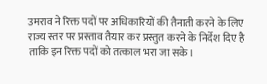उमराव ने रिक्त पदों पर अधिकारियों की तैनाती करने के लिए राज्य स्तर पर प्रस्ताव तैयार कर प्रस्तुत करने के निर्देश दिए है ताकि इन रिक्त पदों को तत्काल भरा जा सके।